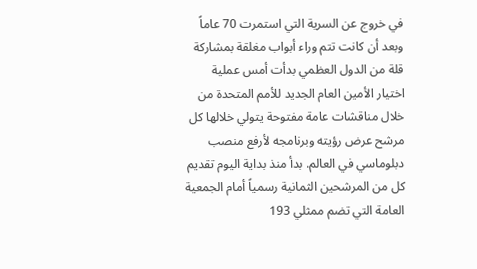في خروج عن السرية التي استمرت 70 عاماً وبعد أن كانت تتم وراء أبواب مغلقة بمشاركة قلة من الدول العظمي بدأت أمس عملية اختيار الأمين العام الجديد للأمم المتحدة من خلال مناقشات عامة مفتوحة يتولي خلالها كل مرشح عرض رؤيته وبرنامجه لأرفع منصب دبلوماسي في العالم. بدأ منذ بداية اليوم تقديم كل من المرشحين الثمانية رسمياً أمام الجمعية العامة التي تضم ممثلي 193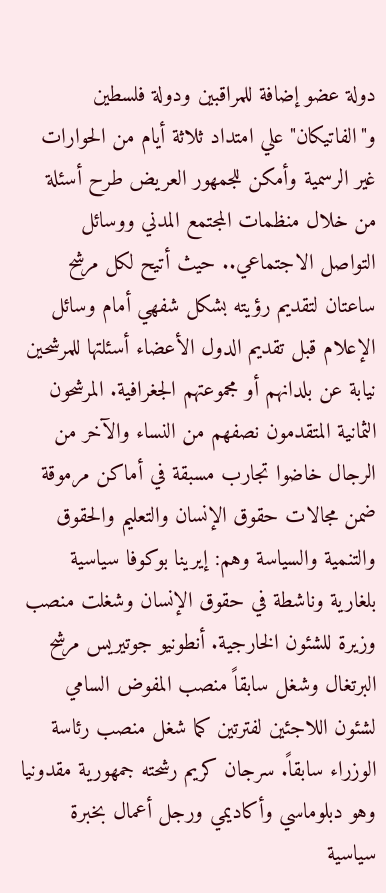دولة عضو إضافة للمراقبين ودولة فلسطين و"الفاتيكان" علي امتداد ثلاثة أيام من الحوارات غير الرسمية وأمكن للجمهور العريض طرح أسئلة من خلال منظمات المجتمع المدني ووسائل التواصل الاجتماعي.. حيث أتيح لكل مرشح ساعتان لتقديم رؤيته بشكل شفهي أمام وسائل الإعلام قبل تقديم الدول الأعضاء أسئلتها للمرشحين نيابة عن بلدانهم أو مجموعتهم الجغرافية. المرشحون الثمانية المتقدمون نصفهم من النساء والآخر من الرجال خاضوا تجارب مسبقة في أماكن مرموقة ضمن مجالات حقوق الإنسان والتعليم والحقوق والتنمية والسياسة وهم: إيرينا بوكوفا سياسية بلغارية وناشطة في حقوق الإنسان وشغلت منصب وزيرة للشئون الخارجية. أنطونيو جوتيريس مرشح البرتغال وشغل سابقاً منصب المفوض السامي لشئون اللاجئين لفترتين كما شغل منصب رئاسة الوزراء سابقاً. سرجان كريم رشحته جمهورية مقدونيا وهو دبلوماسي وأكاديمي ورجل أعمال بخبرة سياسية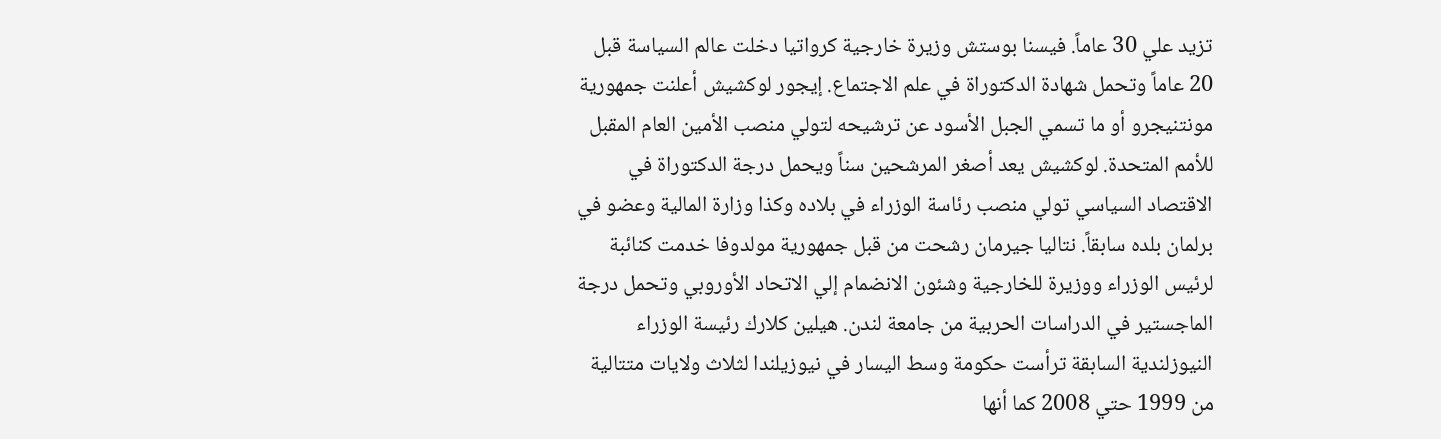تزيد علي 30 عاماً. فيسنا بوستش وزيرة خارجية كرواتيا دخلت عالم السياسة قبل 20 عاماً وتحمل شهادة الدكتوراة في علم الاجتماع. إيجور لوكشيش أعلنت جمهورية مونتنيجرو أو ما تسمي الجبل الأسود عن ترشيحه لتولي منصب الأمين العام المقبل للأمم المتحدة. لوكشيش يعد أصغر المرشحين سناً ويحمل درجة الدكتوراة في الاقتصاد السياسي تولي منصب رئاسة الوزراء في بلاده وكذا وزارة المالية وعضو في برلمان بلده سابقاً. نتاليا جيرمان رشحت من قبل جمهورية مولدوفا خدمت كنائبة لرئيس الوزراء ووزيرة للخارجية وشئون الانضمام إلي الاتحاد الأوروبي وتحمل درجة الماجستير في الدراسات الحربية من جامعة لندن. هيلين كلارك رئيسة الوزراء النيوزلندية السابقة ترأست حكومة وسط اليسار في نيوزيلندا لثلاث ولايات متتالية من 1999 حتي 2008 كما أنها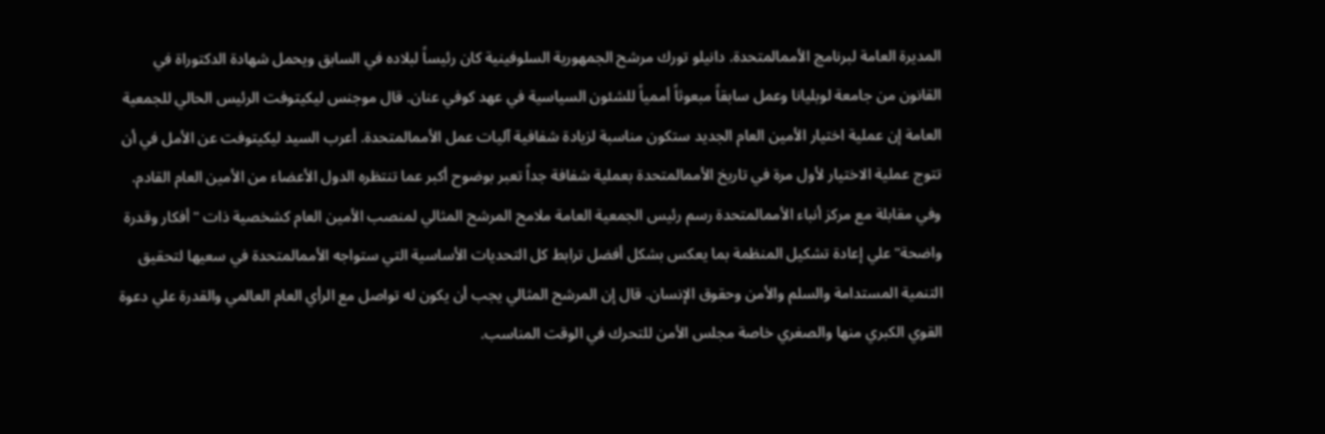المديرة العامة لبرنامج الأممالمتحدة. دانيلو تورك مرشح الجمهورية السلوفينية كان رئيساً لبلاده في السابق ويحمل شهادة الدكتوراة في القانون من جامعة لوبليانا وعمل سابقاً مبعوثاً أممياً للشئون السياسية في عهد كوفي عنان. قال موجنس ليكيتوفت الرئيس الحالي للجمعية العامة إن عملية اختيار الأمين العام الجديد ستكون مناسبة لزيادة شفافية آليات عمل الأممالمتحدة. أعرب السيد ليكيتوفت عن الأمل في أن تتوج عملية الاختيار لأول مرة في تاريخ الأممالمتحدة بعملية شفافة جداً تعبر بوضوح أكبر عما تنتظره الدول الأعضاء من الأمين العام القادم. وفي مقابلة مع مركز أنباء الأممالمتحدة رسم رئيس الجمعية العامة ملامح المرشح المثالي لمنصب الأمين العام كشخصية ذات "أفكار وقدرة واضحة" علي إعادة تشكيل المنظمة بما يعكس بشكل أفضل ترابط كل التحديات الأساسية التي ستواجه الأممالمتحدة في سعيها لتحقيق التنمية المستدامة والسلم والأمن وحقوق الإنسان. قال إن المرشح المثالي يجب أن يكون له تواصل مع الرأي العام العالمي والقدرة علي دعوة القوي الكبري منها والصغري خاصة مجلس الأمن للتحرك في الوقت المناسب.